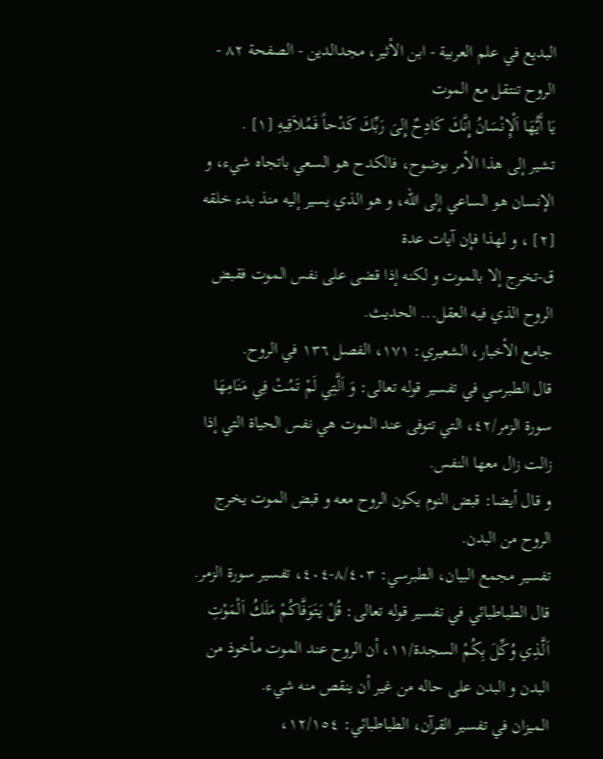البديع في علم العربية - ابن الأثير، مجدالدين - الصفحة ٨٢ - الروح تنتقل مع الموت
يَا أَيُّهَا اَلْإِنْسَانُ إِنَّكَ كَادِحٌ إِلىَ رَبِّكَ كَدْحاً فَمُلاَقِيهِ [١] .
تشير إلى هذا الأمر بوضوح، فالكدح هو السعي باتجاه شيء، و الإنسان هو الساعي إلى اللّه، و هو الذي يسير إليه منذ بدء خلقه [٢] ، و لهذا فإن آيات عدة
ق-تخرج إلا بالموت و لكنه إذا قضى على نفس الموت فقبض الروح الذي فيه العقل... الحديث.
جامع الأخبار، الشعيري: ١٧١، الفصل ١٣٦ في الروح.
قال الطبرسي في تفسير قوله تعالى: وَ اَلَّتِي لَمْ تَمُتْ فِي مَنَامِهَا سورة الزمر/٤٢، التي تتوفى عند الموت هي نفس الحياة التي إذا زالت زال معها النفس.
و قال أيضا: قبض النوم يكون الروح معه و قبض الموت يخرج الروح من البدن.
تفسير مجمع البيان، الطبرسي: ٨/٤٠٣-٤٠٤، تفسير سورة الزمر.
قال الطباطبائي في تفسير قوله تعالى: قُلْ يَتَوَفَّاكُمْ مَلَكُ اَلْمَوْتِ اَلَّذِي وُكِّلَ بِكُمْ السجدة/١١، أن الروح عند الموت مأخوذ من البدن و البدن على حاله من غير أن ينقص منه شيء.
الميزان في تفسير القرآن، الطباطبائي: ١٢/١٥٤،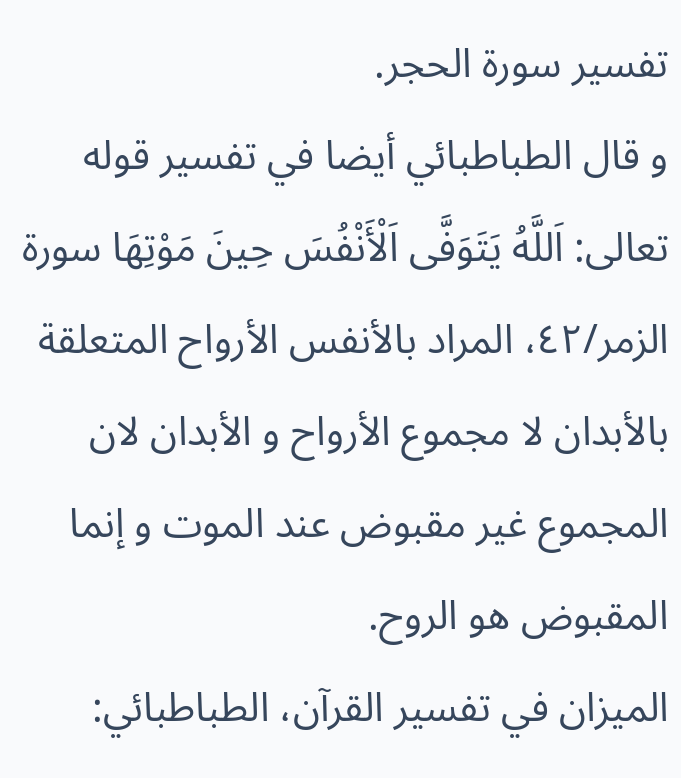تفسير سورة الحجر.
و قال الطباطبائي أيضا في تفسير قوله تعالى: اَللَّهُ يَتَوَفَّى اَلْأَنْفُسَ حِينَ مَوْتِهَا سورة الزمر/٤٢، المراد بالأنفس الأرواح المتعلقة بالأبدان لا مجموع الأرواح و الأبدان لان المجموع غير مقبوض عند الموت و إنما المقبوض هو الروح.
الميزان في تفسير القرآن، الطباطبائي: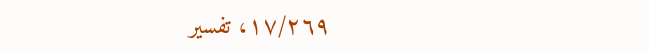١٧/٢٦٩، تفسير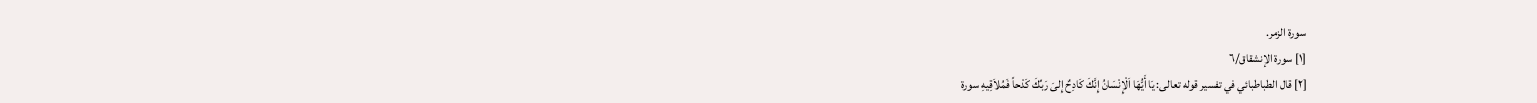سورة الزمر.
[١] سورة الإنشقاق/٦
[٢] قال الطباطبائي في تفسير قوله تعالى: يَا أَيُّهَا اَلْإِنْسَانُ إِنَّكَ كَادِحٌ إِلىَ رَبِّكَ كَدْحاً فَمُلاَقِيهِ سورة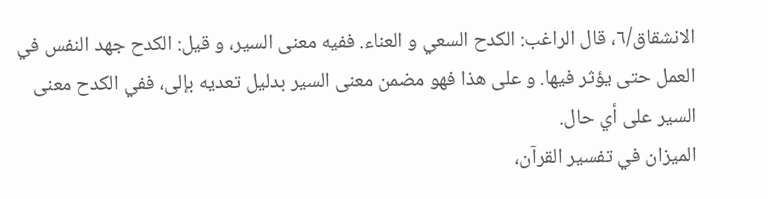الانشقاق/٦، قال الراغب: الكدح السعي و العناء. ففيه معنى السير، و قيل: الكدح جهد النفس في العمل حتى يؤثر فيها. و على هذا فهو مضمن معنى السير بدليل تعديه بإلى، ففي الكدح معنى السير على أي حال.
الميزان في تفسير القرآن،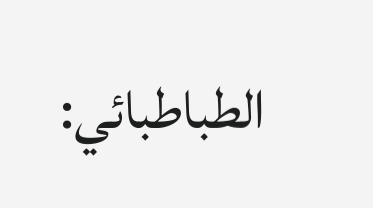الطباطبائي: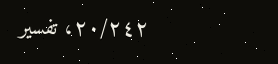٢٠/٢٤٢، تفسير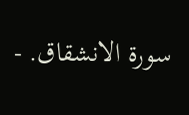سورة الانشقاق. -